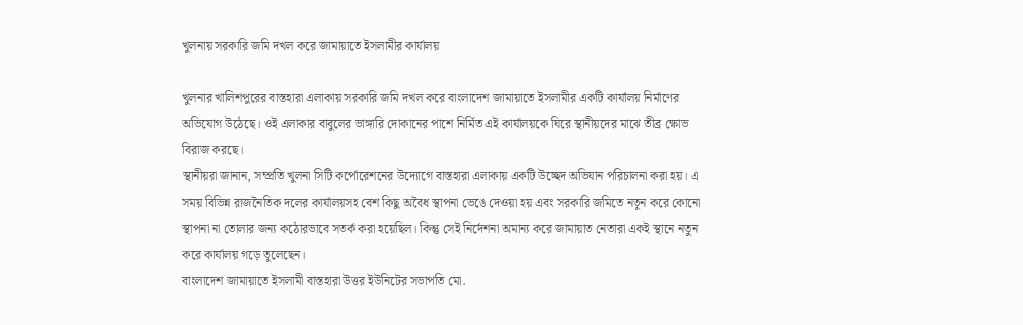খুলনায় সরকারি জমি দখল করে জামায়াতে ইসলামীর কার্যালয়

খুলনার খালিশপুরের বাস্তহারা এলাকায় সরকারি জমি দখল করে বাংলাদেশ জামায়াতে ইসলামীর একটি কার্যালয় নির্মাণের অভিযোগ উঠেছে। ওই এলাকার বাবুলের ভাঙ্গারি দোকানের পাশে নির্মিত এই কার্যালয়কে ঘিরে স্থানীয়দের মাঝে তীব্র ক্ষোভ বিরাজ করছে।
স্থানীয়রা জানান, সম্প্রতি খুলনা সিটি কর্পোরেশনের উদ্যোগে বাস্তহারা এলাকায় একটি উচ্ছেদ অভিযান পরিচালনা করা হয়। এ সময় বিভিন্ন রাজনৈতিক দলের কার্যালয়সহ বেশ কিছু অবৈধ স্থাপনা ভেঙে দেওয়া হয় এবং সরকারি জমিতে নতুন করে কোনো স্থাপনা না তোলার জন্য কঠোরভাবে সতর্ক করা হয়েছিল। কিন্তু সেই নির্দেশনা অমান্য করে জামায়াত নেতারা একই স্থানে নতুন করে কার্যালয় গড়ে তুলেছেন।
বাংলাদেশ জামায়াতে ইসলামী বাস্তহারা উত্তর ইউনিটের সভাপতি মো.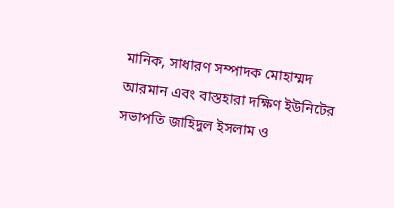মানিক, সাধারণ সম্পাদক মোহাম্মদ আরমান এবং বাস্তহারা দক্ষিণ ইউনিটের সভাপতি জাহিদুল ইসলাম ও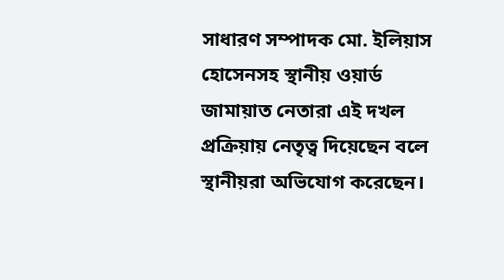সাধারণ সম্পাদক মো. ইলিয়াস হোসেনসহ স্থানীয় ওয়ার্ড জামায়াত নেতারা এই দখল প্রক্রিয়ায় নেতৃত্ব দিয়েছেন বলে স্থানীয়রা অভিযোগ করেছেন।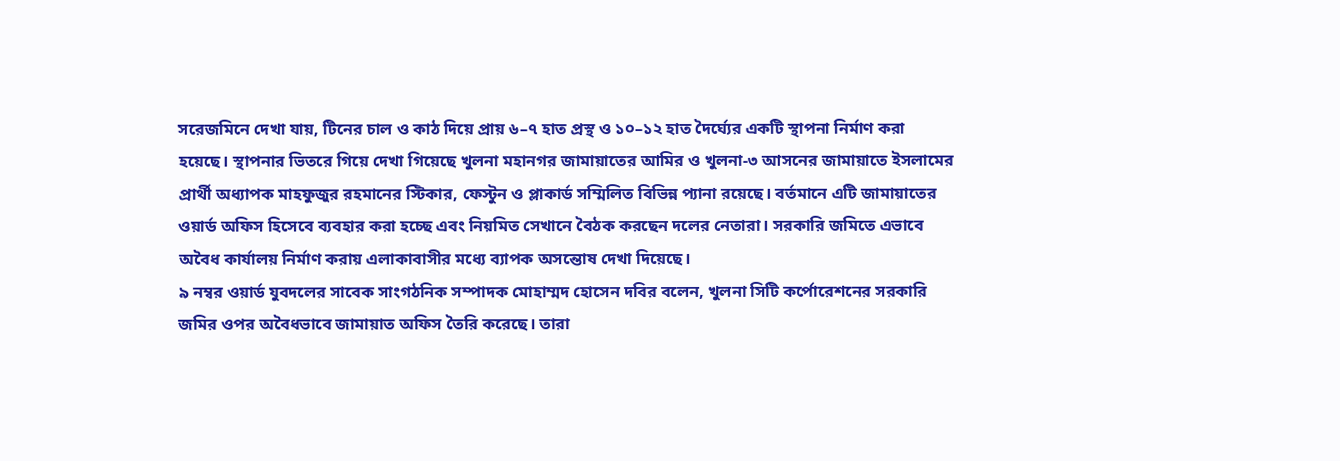সরেজমিনে দেখা যায়, টিনের চাল ও কাঠ দিয়ে প্রায় ৬–৭ হাত প্রস্থ ও ১০–১২ হাত দৈর্ঘ্যের একটি স্থাপনা নির্মাণ করা হয়েছে। স্থাপনার ভিতরে গিয়ে দেখা গিয়েছে খুলনা মহানগর জামায়াতের আমির ও খুলনা-৩ আসনের জামায়াতে ইসলামের প্রার্থী অধ্যাপক মাহফুজুর রহমানের স্টিকার, ফেস্টুন ও প্লাকার্ড সম্মিলিত বিভিন্ন প্যানা রয়েছে। বর্তমানে এটি জামায়াতের ওয়ার্ড অফিস হিসেবে ব্যবহার করা হচ্ছে এবং নিয়মিত সেখানে বৈঠক করছেন দলের নেতারা। সরকারি জমিতে এভাবে অবৈধ কার্যালয় নির্মাণ করায় এলাকাবাসীর মধ্যে ব্যাপক অসন্তোষ দেখা দিয়েছে।
৯ নম্বর ওয়ার্ড যুবদলের সাবেক সাংগঠনিক সম্পাদক মোহাম্মদ হোসেন দবির বলেন, খুলনা সিটি কর্পোরেশনের সরকারি জমির ওপর অবৈধভাবে জামায়াত অফিস তৈরি করেছে। তারা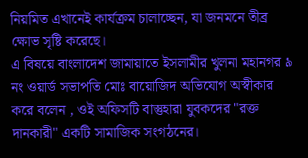নিয়মিত এখানেই কার্যক্রম চালাচ্ছেন, যা জনমনে তীব্র ক্ষোভ সৃষ্টি করেছে।
এ বিষয়ে বাংলাদেশ জামায়াতে ইসলামীর খুলনা মহানগর ৯ নং ওয়ার্ড সভাপতি মোঃ বায়োজিদ অভিযোগ অস্বীকার করে বলেন , ওই অফিসটি বাস্তুহারা যুবকদের "রক্ত দানকারী" একটি সামাজিক সংগঠনের।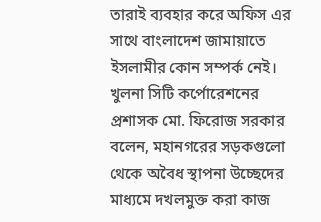তারাই ব্যবহার করে অফিস এর সাথে বাংলাদেশ জামায়াতে ইসলামীর কোন সম্পর্ক নেই।
খুলনা সিটি কর্পোরেশনের প্রশাসক মো. ফিরোজ সরকার বলেন, মহানগরের সড়কগুলো থেকে অবৈধ স্থাপনা উচ্ছেদের মাধ্যমে দখলমুক্ত করা কাজ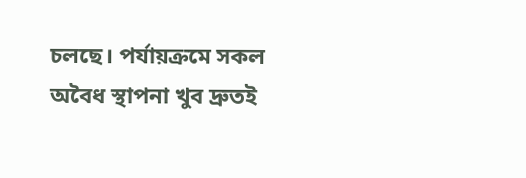চলছে। পর্যায়ক্রমে সকল অবৈধ স্থাপনা খুব দ্রুতই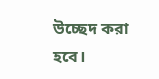উচ্ছেদ করা হবে।